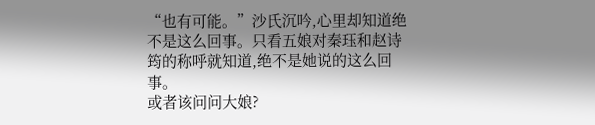“也有可能。”沙氏沉吟,心里却知道绝不是这么回事。只看五娘对秦珏和赵诗筠的称呼就知道,绝不是她说的这么回事。
或者该问问大娘?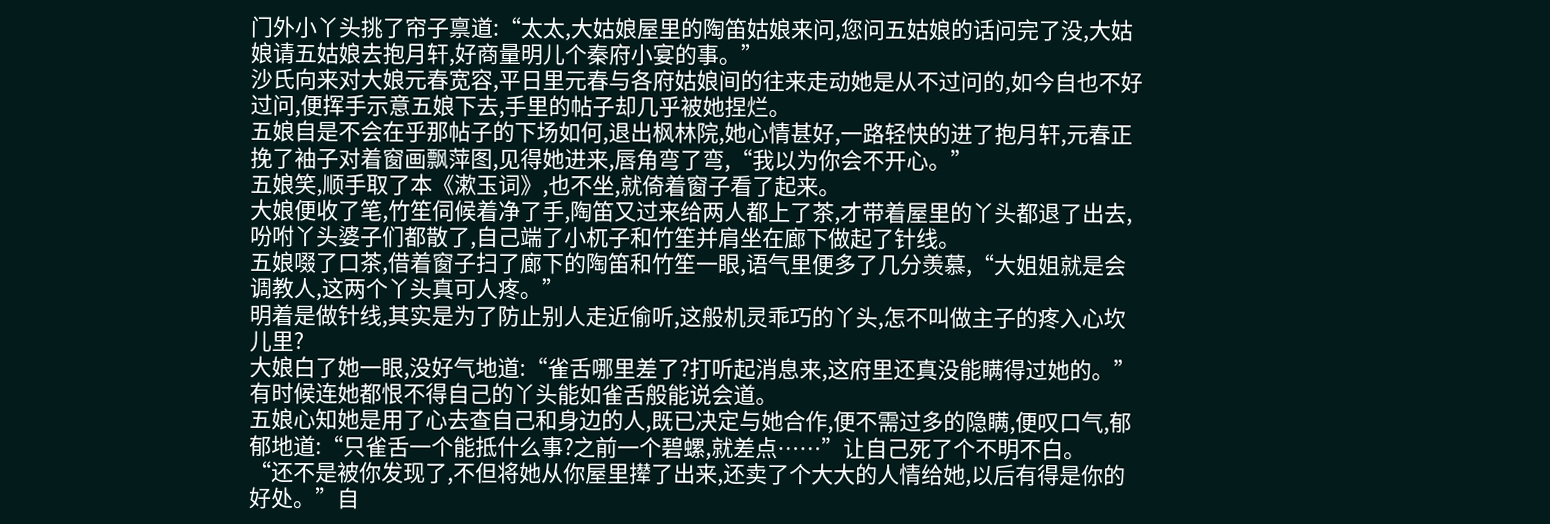门外小丫头挑了帘子禀道:“太太,大姑娘屋里的陶笛姑娘来问,您问五姑娘的话问完了没,大姑娘请五姑娘去抱月轩,好商量明儿个秦府小宴的事。”
沙氏向来对大娘元春宽容,平日里元春与各府姑娘间的往来走动她是从不过问的,如今自也不好过问,便挥手示意五娘下去,手里的帖子却几乎被她捏烂。
五娘自是不会在乎那帖子的下场如何,退出枫林院,她心情甚好,一路轻快的进了抱月轩,元春正挽了袖子对着窗画飘萍图,见得她进来,唇角弯了弯,“我以为你会不开心。”
五娘笑,顺手取了本《漱玉词》,也不坐,就倚着窗子看了起来。
大娘便收了笔,竹笙伺候着净了手,陶笛又过来给两人都上了茶,才带着屋里的丫头都退了出去,吩咐丫头婆子们都散了,自己端了小杌子和竹笙并肩坐在廊下做起了针线。
五娘啜了口茶,借着窗子扫了廊下的陶笛和竹笙一眼,语气里便多了几分羡慕,“大姐姐就是会调教人,这两个丫头真可人疼。”
明着是做针线,其实是为了防止别人走近偷听,这般机灵乖巧的丫头,怎不叫做主子的疼入心坎儿里?
大娘白了她一眼,没好气地道:“雀舌哪里差了?打听起消息来,这府里还真没能瞒得过她的。”有时候连她都恨不得自己的丫头能如雀舌般能说会道。
五娘心知她是用了心去查自己和身边的人,既已决定与她合作,便不需过多的隐瞒,便叹口气,郁郁地道:“只雀舌一个能抵什么事?之前一个碧螺,就差点……”让自己死了个不明不白。
“还不是被你发现了,不但将她从你屋里撵了出来,还卖了个大大的人情给她,以后有得是你的好处。”自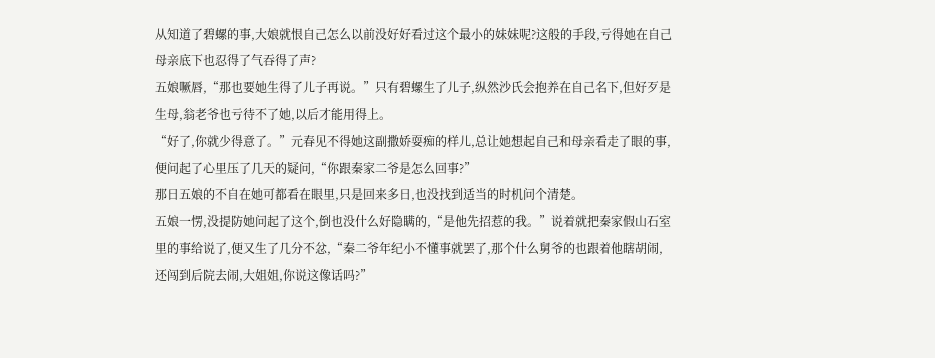从知道了碧螺的事,大娘就恨自己怎么以前没好好看过这个最小的妹妹呢?这般的手段,亏得她在自己母亲底下也忍得了气吞得了声?
五娘噘唇,“那也要她生得了儿子再说。”只有碧螺生了儿子,纵然沙氏会抱养在自己名下,但好歹是生母,翁老爷也亏待不了她,以后才能用得上。
“好了,你就少得意了。”元春见不得她这副撒娇耍痴的样儿,总让她想起自己和母亲看走了眼的事,便问起了心里压了几天的疑问,“你跟秦家二爷是怎么回事?”
那日五娘的不自在她可都看在眼里,只是回来多日,也没找到适当的时机问个清楚。
五娘一愣,没提防她问起了这个,倒也没什么好隐瞒的,“是他先招惹的我。”说着就把秦家假山石室里的事给说了,便又生了几分不忿,“秦二爷年纪小不懂事就罢了,那个什么舅爷的也跟着他瞎胡闹,还闯到后院去闹,大姐姐,你说这像话吗?”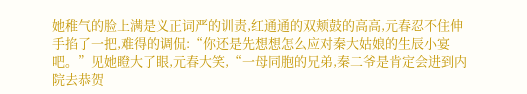她稚气的脸上满是义正词严的训责,红通通的双颊鼓的高高,元春忍不住伸手掐了一把,难得的调侃:“你还是先想想怎么应对秦大姑娘的生辰小宴吧。”见她瞪大了眼,元春大笑,“一母同胞的兄弟,秦二爷是肯定会进到内院去恭贺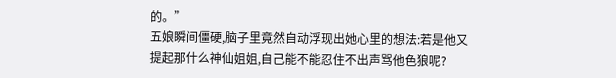的。”
五娘瞬间僵硬,脑子里竟然自动浮现出她心里的想法:若是他又提起那什么神仙姐姐,自己能不能忍住不出声骂他色狼呢?